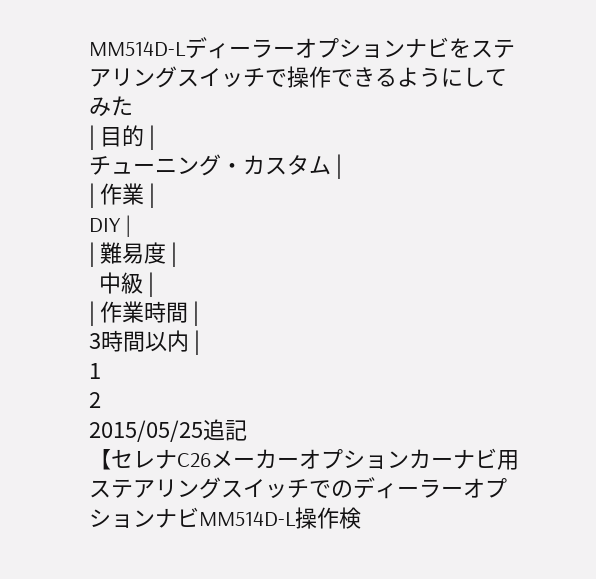MM514D-Lディーラーオプションナビをステアリングスイッチで操作できるようにしてみた
| 目的 |
チューニング・カスタム |
| 作業 |
DIY |
| 難易度 |
  中級 |
| 作業時間 |
3時間以内 |
1
2
2015/05/25追記
【セレナC26メーカーオプションカーナビ用ステアリングスイッチでのディーラーオプションナビMM514D-L操作検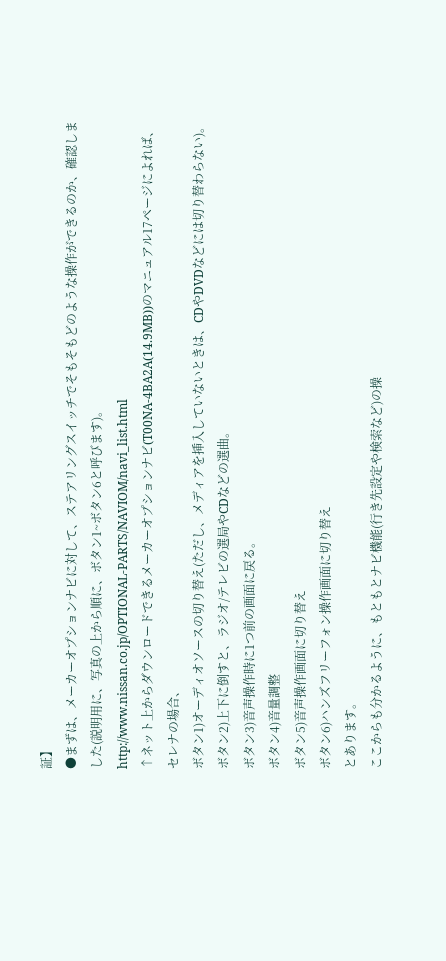証】
●まずは、メーカーオプションナビに対して、ステアリングスイッチでそもそもどのような操作ができるのか、確認しました(説明用に、写真の上から順に、ボタン1~ボタン6と呼びます)。
http://www.nissan.co.jp/OPTIONAL-PARTS/NAVIOM/navi_list.html
↑ネット上からダウンロードできるメーカーオプションナビ(T00NA-4BA2A(14.9MB))のマニュアル17ページによれば、セレナの場合、
ボタン1)オーディオソースの切り替え(ただし、メディアを挿入していないときは、CDやDVDなどには切り替わらない)。
ボタン2)上下に倒すと、ラジオ/テレビの選局やCDなどの選曲。
ボタン3)音声操作時に1つ前の画面に戻る。
ボタン4)音量調整
ボタン5)音声操作画面に切り替え
ボタン6)ハンズフリーフォン操作画面に切り替え
とあります。
ここからも分かるように、もともとナビ機能(行き先設定や検索など)の操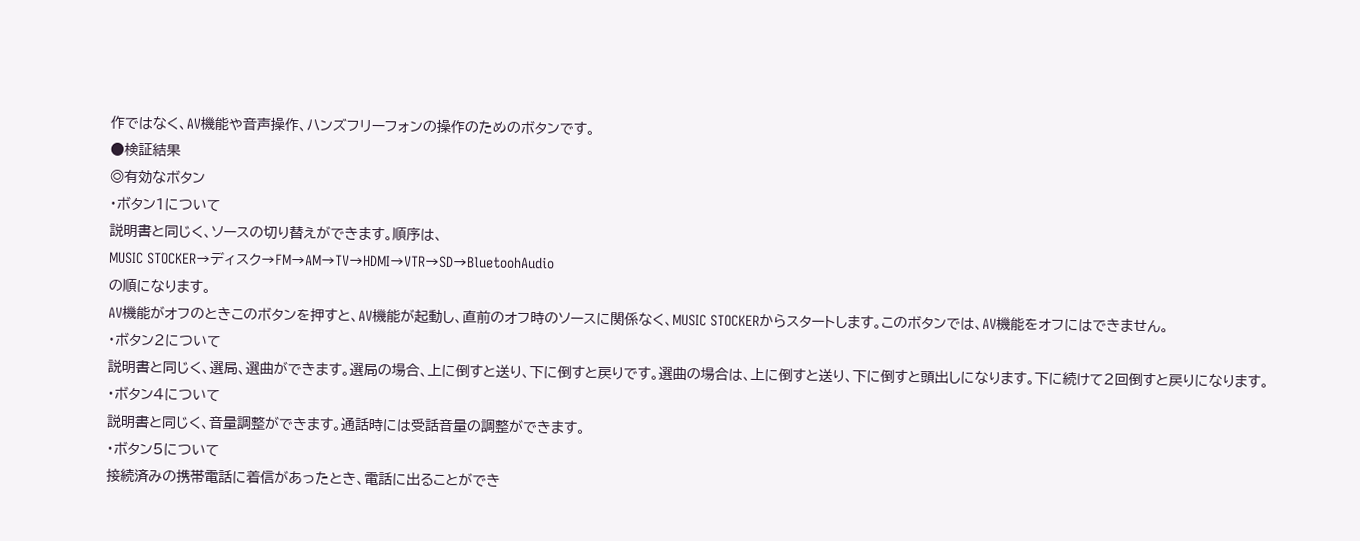作ではなく、AV機能や音声操作、ハンズフリーフォンの操作のためのボタンです。
●検証結果
◎有効なボタン
・ボタン1について
説明書と同じく、ソースの切り替えができます。順序は、
MUSIC STOCKER→ディスク→FM→AM→TV→HDMI→VTR→SD→BluetoohAudio
の順になります。
AV機能がオフのときこのボタンを押すと、AV機能が起動し、直前のオフ時のソースに関係なく、MUSIC STOCKERからスタートします。このボタンでは、AV機能をオフにはできません。
・ボタン2について
説明書と同じく、選局、選曲ができます。選局の場合、上に倒すと送り、下に倒すと戻りです。選曲の場合は、上に倒すと送り、下に倒すと頭出しになります。下に続けて2回倒すと戻りになります。
・ボタン4について
説明書と同じく、音量調整ができます。通話時には受話音量の調整ができます。
・ボタン5について
接続済みの携帯電話に着信があったとき、電話に出ることができ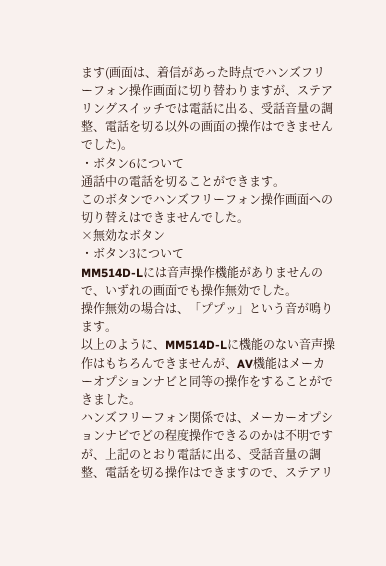ます(画面は、着信があった時点でハンズフリーフォン操作画面に切り替わりますが、ステアリングスイッチでは電話に出る、受話音量の調整、電話を切る以外の画面の操作はできませんでした)。
・ボタン6について
通話中の電話を切ることができます。
このボタンでハンズフリーフォン操作画面への切り替えはできませんでした。
×無効なボタン
・ボタン3について
MM514D-Lには音声操作機能がありませんので、いずれの画面でも操作無効でした。
操作無効の場合は、「ププッ」という音が鳴ります。
以上のように、MM514D-Lに機能のない音声操作はもちろんできませんが、AV機能はメーカーオプションナビと同等の操作をすることができました。
ハンズフリーフォン関係では、メーカーオプションナビでどの程度操作できるのかは不明ですが、上記のとおり電話に出る、受話音量の調整、電話を切る操作はできますので、ステアリ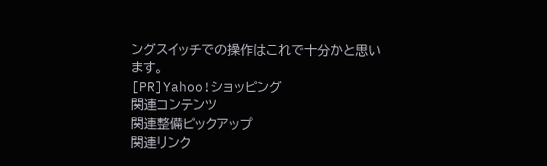ングスイッチでの操作はこれで十分かと思います。
[PR]Yahoo!ショッピング
関連コンテンツ
関連整備ピックアップ
関連リンク